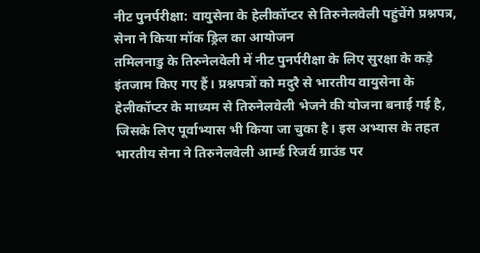नीट पुनर्परीक्षा: वायुसेना के हेलीकॉप्टर से तिरुनेलवेली पहुंचेंगे प्रश्नपत्र, सेना ने किया मॉक ड्रिल का आयोजन
तमिलनाडु के तिरुनेलवेली में नीट पुनर्परीक्षा के लिए सुरक्षा के कड़े इंतजाम किए गए हैं। प्रश्नपत्रों को मदुरै से भारतीय वायुसेना के हेलीकॉप्टर के माध्यम से तिरुनेलवेली भेजने की योजना बनाई गई है, जिसके लिए पूर्वाभ्यास भी किया जा चुका है। इस अभ्यास के तहत भारतीय सेना ने तिरुनेलवेली आर्म्ड रिजर्व ग्राउंड पर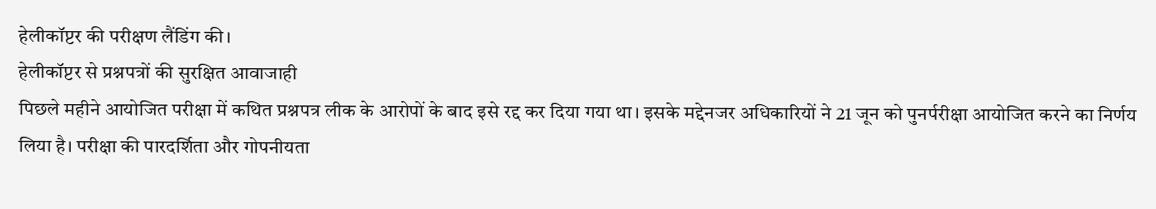हेलीकॉप्टर की परीक्षण लैंडिंग की।
हेलीकॉप्टर से प्रश्नपत्रों की सुरक्षित आवाजाही
पिछले महीने आयोजित परीक्षा में कथित प्रश्नपत्र लीक के आरोपों के बाद इसे रद्द कर दिया गया था। इसके मद्देनजर अधिकारियों ने 21 जून को पुनर्परीक्षा आयोजित करने का निर्णय लिया है। परीक्षा की पारदर्शिता और गोपनीयता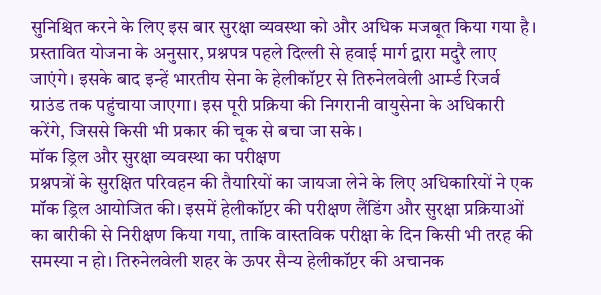सुनिश्चित करने के लिए इस बार सुरक्षा व्यवस्था को और अधिक मजबूत किया गया है।
प्रस्तावित योजना के अनुसार, प्रश्नपत्र पहले दिल्ली से हवाई मार्ग द्वारा मदुरै लाए जाएंगे। इसके बाद इन्हें भारतीय सेना के हेलीकॉप्टर से तिरुनेलवेली आर्म्ड रिजर्व ग्राउंड तक पहुंचाया जाएगा। इस पूरी प्रक्रिया की निगरानी वायुसेना के अधिकारी करेंगे, जिससे किसी भी प्रकार की चूक से बचा जा सके।
मॉक ड्रिल और सुरक्षा व्यवस्था का परीक्षण
प्रश्नपत्रों के सुरक्षित परिवहन की तैयारियों का जायजा लेने के लिए अधिकारियों ने एक मॉक ड्रिल आयोजित की। इसमें हेलीकॉप्टर की परीक्षण लैंडिंग और सुरक्षा प्रक्रियाओं का बारीकी से निरीक्षण किया गया, ताकि वास्तविक परीक्षा के दिन किसी भी तरह की समस्या न हो। तिरुनेलवेली शहर के ऊपर सैन्य हेलीकॉप्टर की अचानक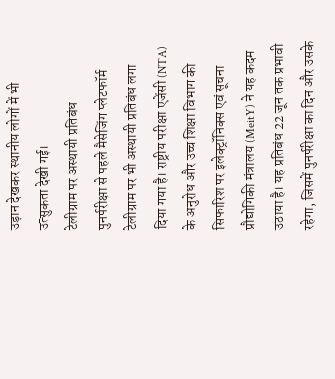उड़ान देखकर स्थानीय लोगों में भी उत्सुकता देखी गई।
टेलीग्राम पर अस्थायी प्रतिबंध
पुनर्परीक्षा से पहले मैसेजिंग प्लेटफॉर्म टेलीग्राम पर भी अस्थायी प्रतिबंध लगा दिया गया है। राष्ट्रीय परीक्षा एजेंसी (NTA) के अनुरोध और उच्च शिक्षा विभाग की सिफारिश पर इलेक्ट्रॉनिक्स एवं सूचना प्रौद्योगिकी मंत्रालय (MeitY) ने यह कदम उठाया है। यह प्रतिबंध 22 जून तक प्रभावी रहेगा, जिसमें पुनर्परीक्षा का दिन और उसके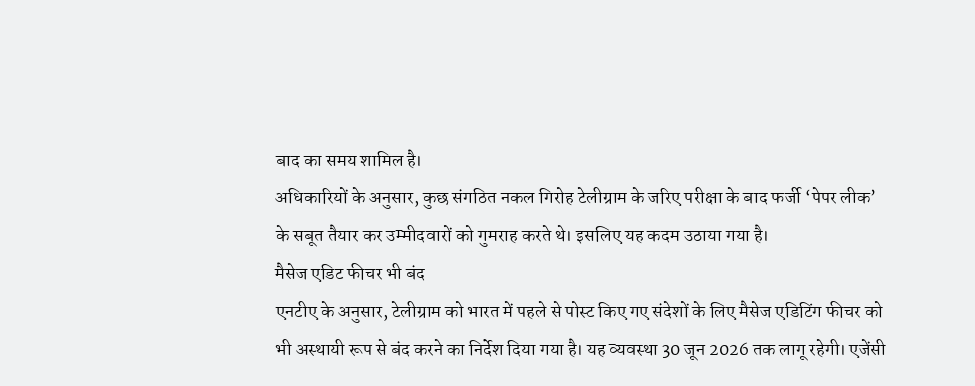बाद का समय शामिल है।
अधिकारियों के अनुसार, कुछ संगठित नकल गिरोह टेलीग्राम के जरिए परीक्षा के बाद फर्जी ‘पेपर लीक’ के सबूत तैयार कर उम्मीदवारों को गुमराह करते थे। इसलिए यह कदम उठाया गया है।
मैसेज एडिट फीचर भी बंद
एनटीए के अनुसार, टेलीग्राम को भारत में पहले से पोस्ट किए गए संदेशों के लिए मैसेज एडिटिंग फीचर को भी अस्थायी रूप से बंद करने का निर्देश दिया गया है। यह व्यवस्था 30 जून 2026 तक लागू रहेगी। एजेंसी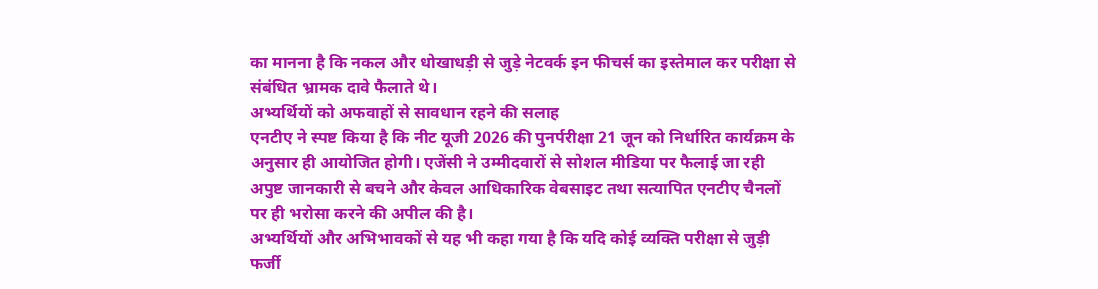का मानना है कि नकल और धोखाधड़ी से जुड़े नेटवर्क इन फीचर्स का इस्तेमाल कर परीक्षा से संबंधित भ्रामक दावे फैलाते थे।
अभ्यर्थियों को अफवाहों से सावधान रहने की सलाह
एनटीए ने स्पष्ट किया है कि नीट यूजी 2026 की पुनर्परीक्षा 21 जून को निर्धारित कार्यक्रम के अनुसार ही आयोजित होगी। एजेंसी ने उम्मीदवारों से सोशल मीडिया पर फैलाई जा रही अपुष्ट जानकारी से बचने और केवल आधिकारिक वेबसाइट तथा सत्यापित एनटीए चैनलों पर ही भरोसा करने की अपील की है।
अभ्यर्थियों और अभिभावकों से यह भी कहा गया है कि यदि कोई व्यक्ति परीक्षा से जुड़ी फर्जी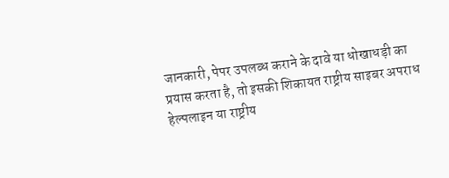जानकारी, पेपर उपलब्ध कराने के दावे या धोखाधड़ी का प्रयास करता है, तो इसकी शिकायत राष्ट्रीय साइबर अपराध हेल्पलाइन या राष्ट्रीय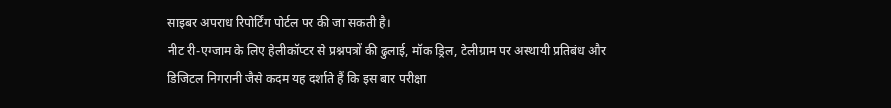साइबर अपराध रिपोर्टिंग पोर्टल पर की जा सकती है।
नीट री-एग्जाम के लिए हेलीकॉप्टर से प्रश्नपत्रों की ढुलाई, मॉक ड्रिल, टेलीग्राम पर अस्थायी प्रतिबंध और डिजिटल निगरानी जैसे कदम यह दर्शाते हैं कि इस बार परीक्षा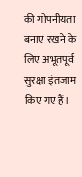की गोपनीयता बनाए रखने के लिए अभूतपूर्व सुरक्षा इंतजाम किए गए हैं।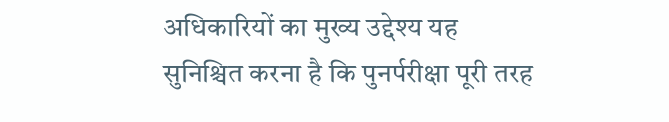अधिकारियों का मुख्य उद्देश्य यह सुनिश्चित करना है कि पुनर्परीक्षा पूरी तरह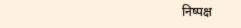निष्पक्ष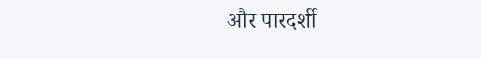और पारदर्शी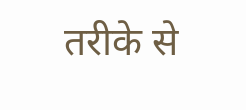तरीके से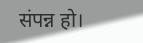संपन्न हो।